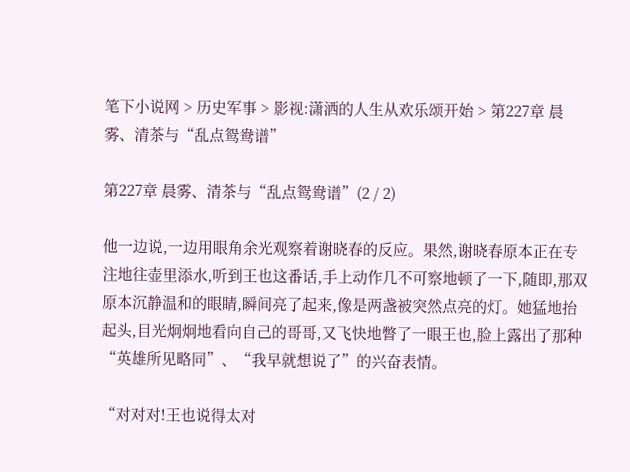笔下小说网 > 历史军事 > 影视:潇洒的人生从欢乐颂开始 > 第227章 晨雾、清茶与“乱点鸳鸯谱”

第227章 晨雾、清茶与“乱点鸳鸯谱”(2 / 2)

他一边说,一边用眼角余光观察着谢晓春的反应。果然,谢晓春原本正在专注地往壶里添水,听到王也这番话,手上动作几不可察地顿了一下,随即,那双原本沉静温和的眼睛,瞬间亮了起来,像是两盏被突然点亮的灯。她猛地抬起头,目光炯炯地看向自己的哥哥,又飞快地瞥了一眼王也,脸上露出了那种“英雄所见略同”、“我早就想说了”的兴奋表情。

“对对对!王也说得太对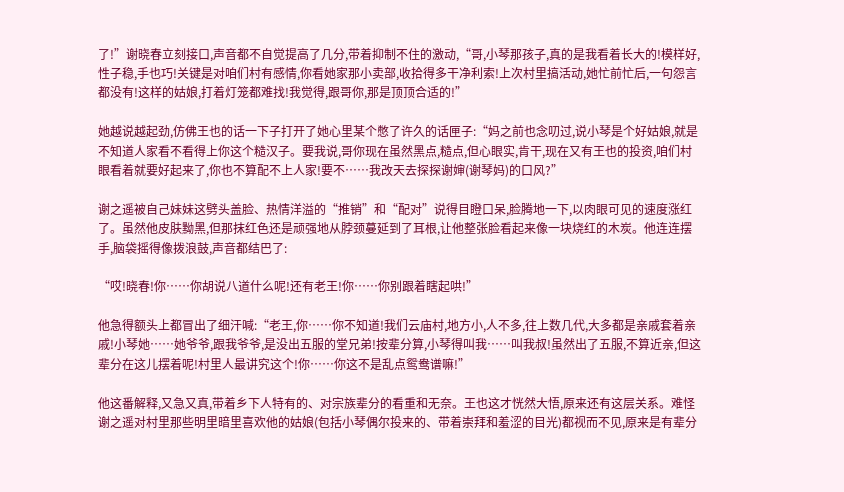了!”谢晓春立刻接口,声音都不自觉提高了几分,带着抑制不住的激动,“哥,小琴那孩子,真的是我看着长大的!模样好,性子稳,手也巧!关键是对咱们村有感情,你看她家那小卖部,收拾得多干净利索!上次村里搞活动,她忙前忙后,一句怨言都没有!这样的姑娘,打着灯笼都难找!我觉得,跟哥你,那是顶顶合适的!”

她越说越起劲,仿佛王也的话一下子打开了她心里某个憋了许久的话匣子:“妈之前也念叨过,说小琴是个好姑娘,就是不知道人家看不看得上你这个糙汉子。要我说,哥你现在虽然黑点,糙点,但心眼实,肯干,现在又有王也的投资,咱们村眼看着就要好起来了,你也不算配不上人家!要不……我改天去探探谢婶(谢琴妈)的口风?”

谢之遥被自己妹妹这劈头盖脸、热情洋溢的“推销”和“配对”说得目瞪口呆,脸腾地一下,以肉眼可见的速度涨红了。虽然他皮肤黝黑,但那抹红色还是顽强地从脖颈蔓延到了耳根,让他整张脸看起来像一块烧红的木炭。他连连摆手,脑袋摇得像拨浪鼓,声音都结巴了:

“哎!晓春!你……你胡说八道什么呢!还有老王!你……你别跟着瞎起哄!”

他急得额头上都冒出了细汗喊:“老王,你……你不知道!我们云庙村,地方小,人不多,往上数几代,大多都是亲戚套着亲戚!小琴她……她爷爷,跟我爷爷,是没出五服的堂兄弟!按辈分算,小琴得叫我……叫我叔!虽然出了五服,不算近亲,但这辈分在这儿摆着呢!村里人最讲究这个!你……你这不是乱点鸳鸯谱嘛!”

他这番解释,又急又真,带着乡下人特有的、对宗族辈分的看重和无奈。王也这才恍然大悟,原来还有这层关系。难怪谢之遥对村里那些明里暗里喜欢他的姑娘(包括小琴偶尔投来的、带着崇拜和羞涩的目光)都视而不见,原来是有辈分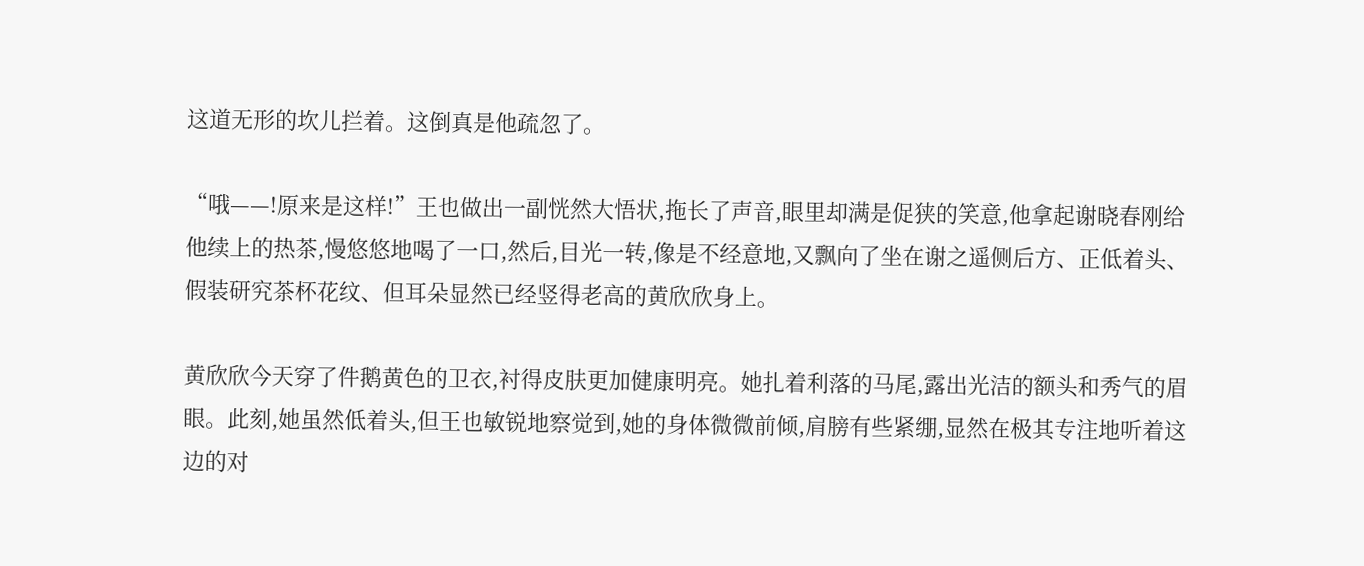这道无形的坎儿拦着。这倒真是他疏忽了。

“哦——!原来是这样!”王也做出一副恍然大悟状,拖长了声音,眼里却满是促狭的笑意,他拿起谢晓春刚给他续上的热茶,慢悠悠地喝了一口,然后,目光一转,像是不经意地,又飘向了坐在谢之遥侧后方、正低着头、假装研究茶杯花纹、但耳朵显然已经竖得老高的黄欣欣身上。

黄欣欣今天穿了件鹅黄色的卫衣,衬得皮肤更加健康明亮。她扎着利落的马尾,露出光洁的额头和秀气的眉眼。此刻,她虽然低着头,但王也敏锐地察觉到,她的身体微微前倾,肩膀有些紧绷,显然在极其专注地听着这边的对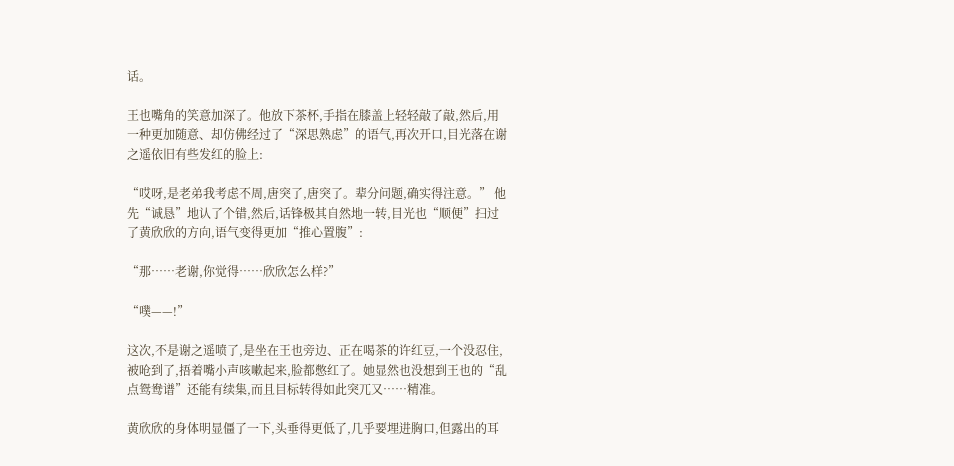话。

王也嘴角的笑意加深了。他放下茶杯,手指在膝盖上轻轻敲了敲,然后,用一种更加随意、却仿佛经过了“深思熟虑”的语气,再次开口,目光落在谢之遥依旧有些发红的脸上:

“哎呀,是老弟我考虑不周,唐突了,唐突了。辈分问题,确实得注意。” 他先“诚恳”地认了个错,然后,话锋极其自然地一转,目光也“顺便”扫过了黄欣欣的方向,语气变得更加“推心置腹”:

“那……老谢,你觉得……欣欣怎么样?”

“噗——!”

这次,不是谢之遥喷了,是坐在王也旁边、正在喝茶的许红豆,一个没忍住,被呛到了,捂着嘴小声咳嗽起来,脸都憋红了。她显然也没想到王也的“乱点鸳鸯谱”还能有续集,而且目标转得如此突兀又……精准。

黄欣欣的身体明显僵了一下,头垂得更低了,几乎要埋进胸口,但露出的耳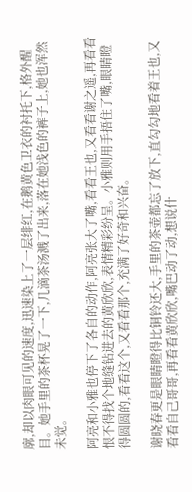廓,却以肉眼可见的速度,迅速染上了一层绯红,在鹅黄色卫衣的衬托下,格外醒目。她手里的茶杯晃了一下,几滴茶汤溅了出来,落在她浅色的裤子上,她也浑然未觉。

阿亮和小雅也停下了各自的动作,阿亮张大了嘴,看看王也,又看看谢之遥,再看看恨不得找个地缝钻进去的黄欣欣,表情精彩纷呈。小雅则用手捂住了嘴,眼睛瞪得圆圆的,看看这个,又看看那个,充满了好奇和兴奋。

谢晓春更是眼睛瞪得比铜铃还大,手里的茶壶都忘了放下,直勾勾地看着王也,又看看自己哥哥,再看看黄欣欣,嘴巴动了动,想说什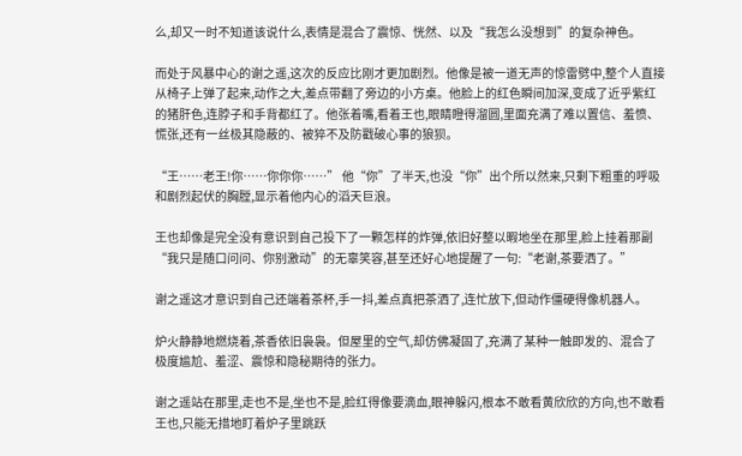么,却又一时不知道该说什么,表情是混合了震惊、恍然、以及“我怎么没想到”的复杂神色。

而处于风暴中心的谢之遥,这次的反应比刚才更加剧烈。他像是被一道无声的惊雷劈中,整个人直接从椅子上弹了起来,动作之大,差点带翻了旁边的小方桌。他脸上的红色瞬间加深,变成了近乎紫红的猪肝色,连脖子和手背都红了。他张着嘴,看着王也,眼睛瞪得溜圆,里面充满了难以置信、羞愤、慌张,还有一丝极其隐蔽的、被猝不及防戳破心事的狼狈。

“王……老王!你……你你你……” 他“你”了半天,也没“你”出个所以然来,只剩下粗重的呼吸和剧烈起伏的胸膛,显示着他内心的滔天巨浪。

王也却像是完全没有意识到自己投下了一颗怎样的炸弹,依旧好整以暇地坐在那里,脸上挂着那副“我只是随口问问、你别激动”的无辜笑容,甚至还好心地提醒了一句:“老谢,茶要洒了。”

谢之遥这才意识到自己还端着茶杯,手一抖,差点真把茶洒了,连忙放下,但动作僵硬得像机器人。

炉火静静地燃烧着,茶香依旧袅袅。但屋里的空气,却仿佛凝固了,充满了某种一触即发的、混合了极度尴尬、羞涩、震惊和隐秘期待的张力。

谢之遥站在那里,走也不是,坐也不是,脸红得像要滴血,眼神躲闪,根本不敢看黄欣欣的方向,也不敢看王也,只能无措地盯着炉子里跳跃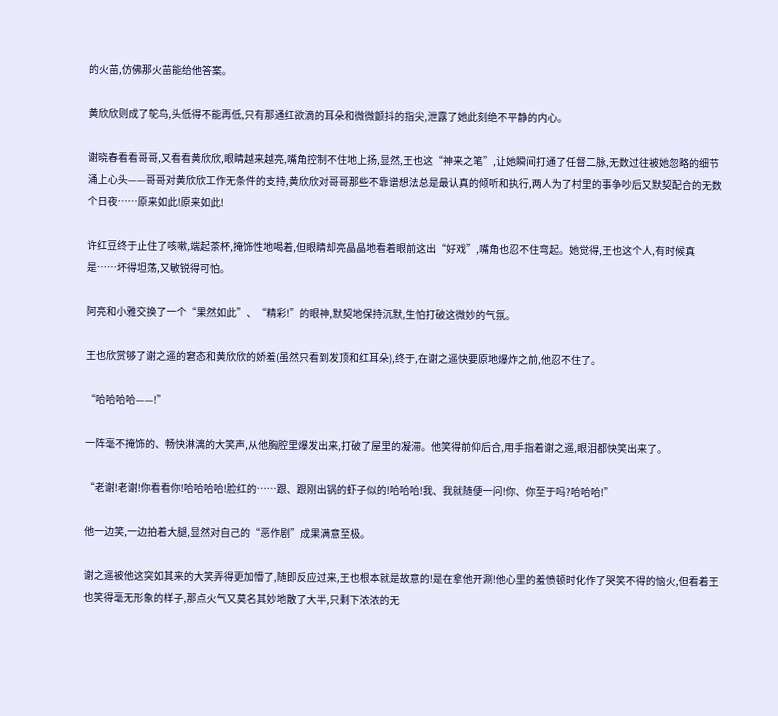的火苗,仿佛那火苗能给他答案。

黄欣欣则成了鸵鸟,头低得不能再低,只有那通红欲滴的耳朵和微微颤抖的指尖,泄露了她此刻绝不平静的内心。

谢晓春看看哥哥,又看看黄欣欣,眼睛越来越亮,嘴角控制不住地上扬,显然,王也这“神来之笔”,让她瞬间打通了任督二脉,无数过往被她忽略的细节涌上心头——哥哥对黄欣欣工作无条件的支持,黄欣欣对哥哥那些不靠谱想法总是最认真的倾听和执行,两人为了村里的事争吵后又默契配合的无数个日夜……原来如此!原来如此!

许红豆终于止住了咳嗽,端起茶杯,掩饰性地喝着,但眼睛却亮晶晶地看着眼前这出“好戏”,嘴角也忍不住弯起。她觉得,王也这个人,有时候真是……坏得坦荡,又敏锐得可怕。

阿亮和小雅交换了一个“果然如此”、“精彩!”的眼神,默契地保持沉默,生怕打破这微妙的气氛。

王也欣赏够了谢之遥的窘态和黄欣欣的娇羞(虽然只看到发顶和红耳朵),终于,在谢之遥快要原地爆炸之前,他忍不住了。

“哈哈哈哈——!”

一阵毫不掩饰的、畅快淋漓的大笑声,从他胸腔里爆发出来,打破了屋里的凝滞。他笑得前仰后合,用手指着谢之遥,眼泪都快笑出来了。

“老谢!老谢!你看看你!哈哈哈哈!脸红的……跟、跟刚出锅的虾子似的!哈哈哈!我、我就随便一问!你、你至于吗?哈哈哈!”

他一边笑,一边拍着大腿,显然对自己的“恶作剧”成果满意至极。

谢之遥被他这突如其来的大笑弄得更加懵了,随即反应过来,王也根本就是故意的!是在拿他开涮!他心里的羞愤顿时化作了哭笑不得的恼火,但看着王也笑得毫无形象的样子,那点火气又莫名其妙地散了大半,只剩下浓浓的无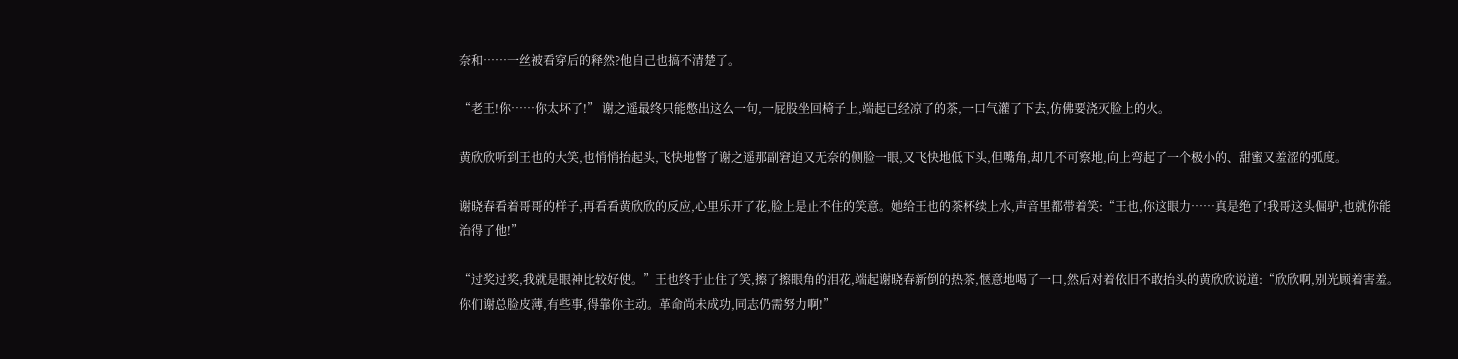奈和……一丝被看穿后的释然?他自己也搞不清楚了。

“老王!你……你太坏了!” 谢之遥最终只能憋出这么一句,一屁股坐回椅子上,端起已经凉了的茶,一口气灌了下去,仿佛要浇灭脸上的火。

黄欣欣听到王也的大笑,也悄悄抬起头,飞快地瞥了谢之遥那副窘迫又无奈的侧脸一眼,又飞快地低下头,但嘴角,却几不可察地,向上弯起了一个极小的、甜蜜又羞涩的弧度。

谢晓春看着哥哥的样子,再看看黄欣欣的反应,心里乐开了花,脸上是止不住的笑意。她给王也的茶杯续上水,声音里都带着笑:“王也,你这眼力……真是绝了!我哥这头倔驴,也就你能治得了他!”

“过奖过奖,我就是眼神比较好使。”王也终于止住了笑,擦了擦眼角的泪花,端起谢晓春新倒的热茶,惬意地喝了一口,然后对着依旧不敢抬头的黄欣欣说道:“欣欣啊,别光顾着害羞。你们谢总脸皮薄,有些事,得靠你主动。革命尚未成功,同志仍需努力啊!”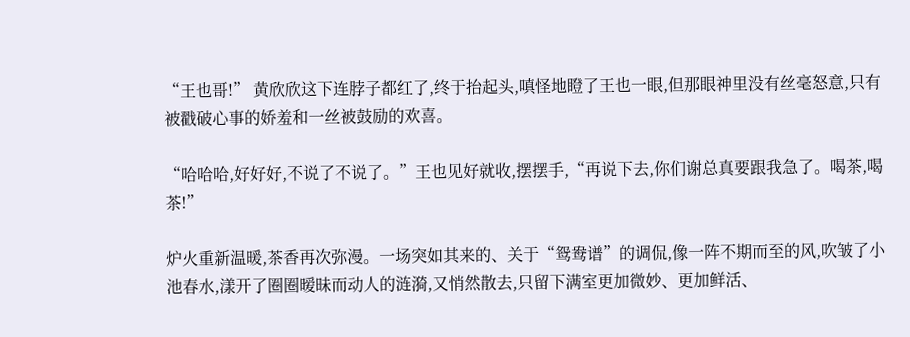“王也哥!” 黄欣欣这下连脖子都红了,终于抬起头,嗔怪地瞪了王也一眼,但那眼神里没有丝毫怒意,只有被戳破心事的娇羞和一丝被鼓励的欢喜。

“哈哈哈,好好好,不说了不说了。”王也见好就收,摆摆手,“再说下去,你们谢总真要跟我急了。喝茶,喝茶!”

炉火重新温暖,茶香再次弥漫。一场突如其来的、关于“鸳鸯谱”的调侃,像一阵不期而至的风,吹皱了小池春水,漾开了圈圈暧昧而动人的涟漪,又悄然散去,只留下满室更加微妙、更加鲜活、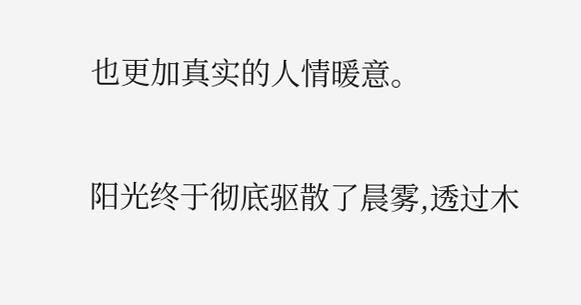也更加真实的人情暖意。

阳光终于彻底驱散了晨雾,透过木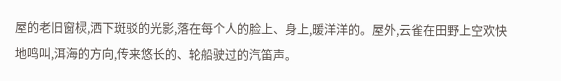屋的老旧窗棂,洒下斑驳的光影,落在每个人的脸上、身上,暖洋洋的。屋外,云雀在田野上空欢快地鸣叫,洱海的方向,传来悠长的、轮船驶过的汽笛声。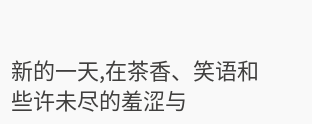新的一天,在茶香、笑语和些许未尽的羞涩与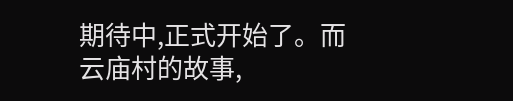期待中,正式开始了。而云庙村的故事,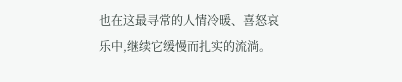也在这最寻常的人情冷暖、喜怒哀乐中,继续它缓慢而扎实的流淌。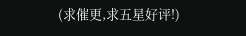(求催更,求五星好评!)